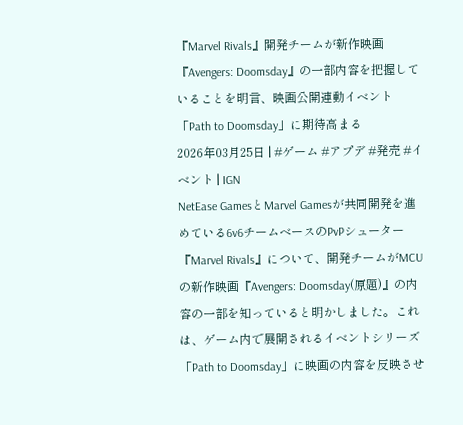『Marvel Rivals』開発チームが新作映画『Avengers: Doomsday』の一部内容を把握していることを明言、映画公開連動イベント「Path to Doomsday」に期待高まる
2026年03月25日 | #ゲーム #アプデ #発売 #イベント | IGN
NetEase GamesとMarvel Gamesが共同開発を進めている6v6チームベースのPvPシューター『Marvel Rivals』について、開発チームがMCUの新作映画『Avengers: Doomsday(原題)』の内容の一部を知っていると明かしました。これは、ゲーム内で展開されるイベントシリーズ「Path to Doomsday」に映画の内容を反映させ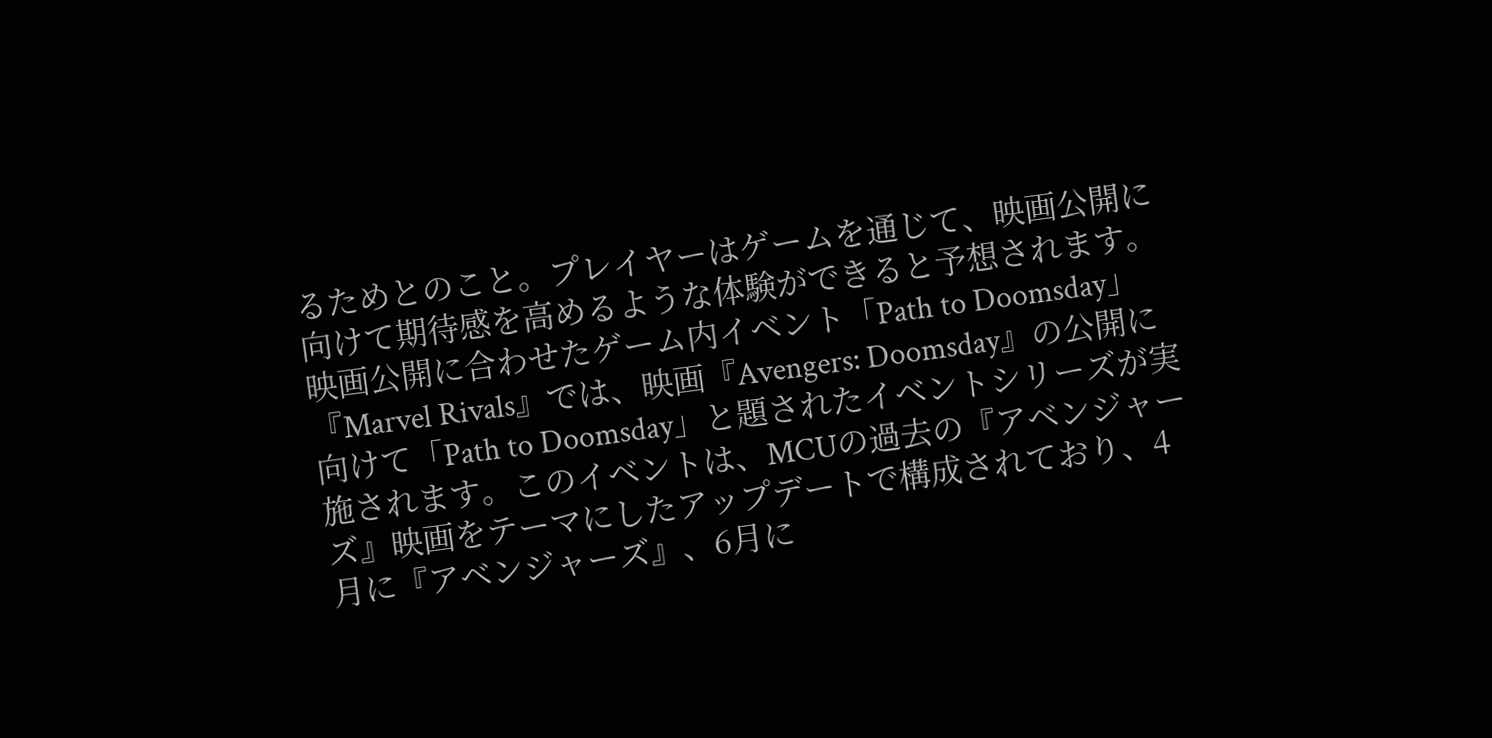るためとのこと。プレイヤーはゲームを通じて、映画公開に向けて期待感を高めるような体験ができると予想されます。
映画公開に合わせたゲーム内イベント「Path to Doomsday」
『Marvel Rivals』では、映画『Avengers: Doomsday』の公開に向けて「Path to Doomsday」と題されたイベントシリーズが実施されます。このイベントは、MCUの過去の『アベンジャーズ』映画をテーマにしたアップデートで構成されており、4月に『アベンジャーズ』、6月に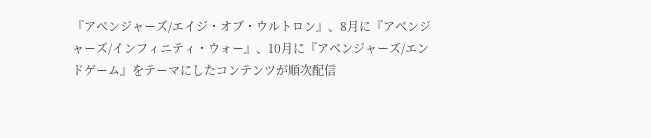『アベンジャーズ/エイジ・オブ・ウルトロン』、8月に『アベンジャーズ/インフィニティ・ウォー』、10月に『アベンジャーズ/エンドゲーム』をテーマにしたコンテンツが順次配信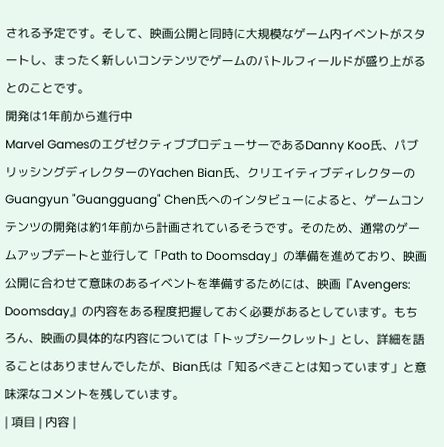される予定です。そして、映画公開と同時に大規模なゲーム内イベントがスタートし、まったく新しいコンテンツでゲームのバトルフィールドが盛り上がるとのことです。
開発は1年前から進行中
Marvel GamesのエグゼクティブプロデューサーであるDanny Koo氏、パブリッシングディレクターのYachen Bian氏、クリエイティブディレクターのGuangyun "Guangguang" Chen氏へのインタビューによると、ゲームコンテンツの開発は約1年前から計画されているそうです。そのため、通常のゲームアップデートと並行して「Path to Doomsday」の準備を進めており、映画公開に合わせて意味のあるイベントを準備するためには、映画『Avengers: Doomsday』の内容をある程度把握しておく必要があるとしています。もちろん、映画の具体的な内容については「トップシークレット」とし、詳細を語ることはありませんでしたが、Bian氏は「知るべきことは知っています」と意味深なコメントを残しています。
| 項目 | 内容 |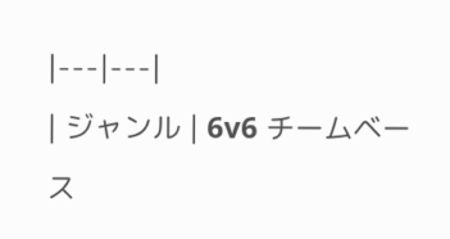|---|---|
| ジャンル | 6v6 チームベース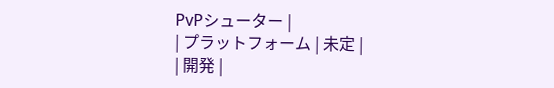PvPシューター |
| プラットフォーム | 未定 |
| 開発 |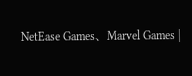NetEase Games、Marvel Games |